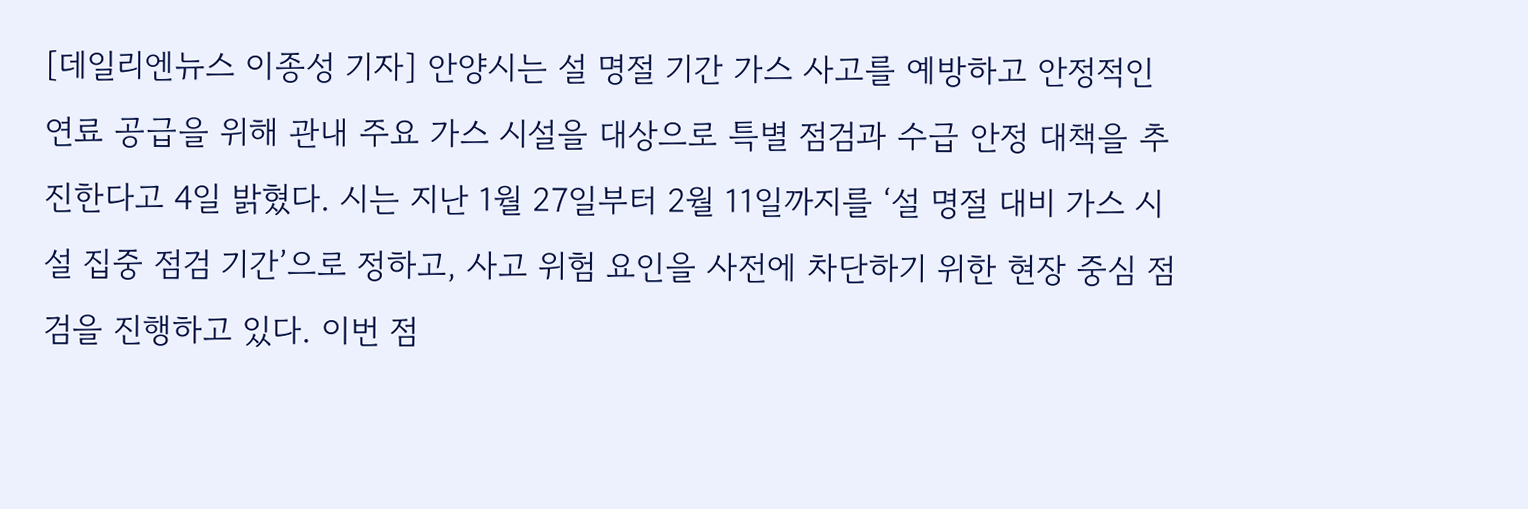[데일리엔뉴스 이종성 기자] 안양시는 설 명절 기간 가스 사고를 예방하고 안정적인 연료 공급을 위해 관내 주요 가스 시설을 대상으로 특별 점검과 수급 안정 대책을 추진한다고 4일 밝혔다. 시는 지난 1월 27일부터 2월 11일까지를 ‘설 명절 대비 가스 시설 집중 점검 기간’으로 정하고, 사고 위험 요인을 사전에 차단하기 위한 현장 중심 점검을 진행하고 있다. 이번 점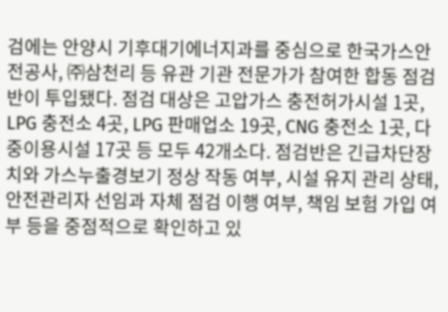검에는 안양시 기후대기에너지과를 중심으로 한국가스안전공사, ㈜삼천리 등 유관 기관 전문가가 참여한 합동 점검반이 투입됐다. 점검 대상은 고압가스 충전허가시설 1곳, LPG 충전소 4곳, LPG 판매업소 19곳, CNG 충전소 1곳, 다중이용시설 17곳 등 모두 42개소다. 점검반은 긴급차단장치와 가스누출경보기 정상 작동 여부, 시설 유지 관리 상태, 안전관리자 선임과 자체 점검 이행 여부, 책임 보험 가입 여부 등을 중점적으로 확인하고 있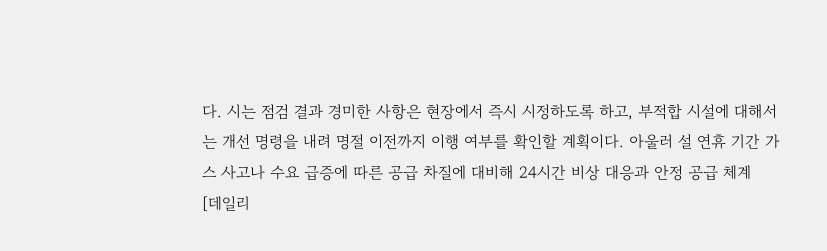다. 시는 점검 결과 경미한 사항은 현장에서 즉시 시정하도록 하고, 부적합 시설에 대해서는 개선 명령을 내려 명절 이전까지 이행 여부를 확인할 계획이다. 아울러 설 연휴 기간 가스 사고나 수요 급증에 따른 공급 차질에 대비해 24시간 비상 대응과 안정 공급 체계
[데일리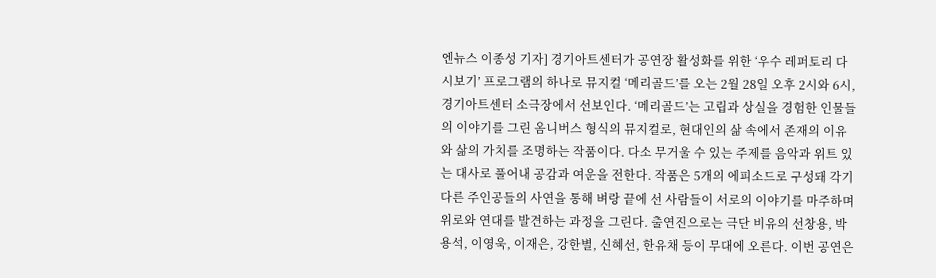엔뉴스 이종성 기자] 경기아트센터가 공연장 활성화를 위한 ‘우수 레퍼토리 다시보기’ 프로그램의 하나로 뮤지컬 ‘메리골드’를 오는 2월 28일 오후 2시와 6시, 경기아트센터 소극장에서 선보인다. ‘메리골드’는 고립과 상실을 경험한 인물들의 이야기를 그린 옴니버스 형식의 뮤지컬로, 현대인의 삶 속에서 존재의 이유와 삶의 가치를 조명하는 작품이다. 다소 무거울 수 있는 주제를 음악과 위트 있는 대사로 풀어내 공감과 여운을 전한다. 작품은 5개의 에피소드로 구성돼 각기 다른 주인공들의 사연을 통해 벼랑 끝에 선 사람들이 서로의 이야기를 마주하며 위로와 연대를 발견하는 과정을 그린다. 출연진으로는 극단 비유의 선창용, 박용석, 이영욱, 이재은, 강한별, 신혜선, 한유채 등이 무대에 오른다. 이번 공연은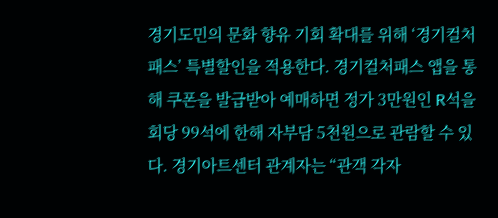경기도민의 문화 향유 기회 확대를 위해 ‘경기컬처패스’ 특별할인을 적용한다. 경기컬처패스 앱을 통해 쿠폰을 발급받아 예매하면 정가 3만원인 R석을 회당 99석에 한해 자부담 5천원으로 관람할 수 있다. 경기아트센터 관계자는 “관객 각자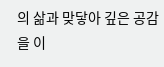의 삶과 맞닿아 깊은 공감을 이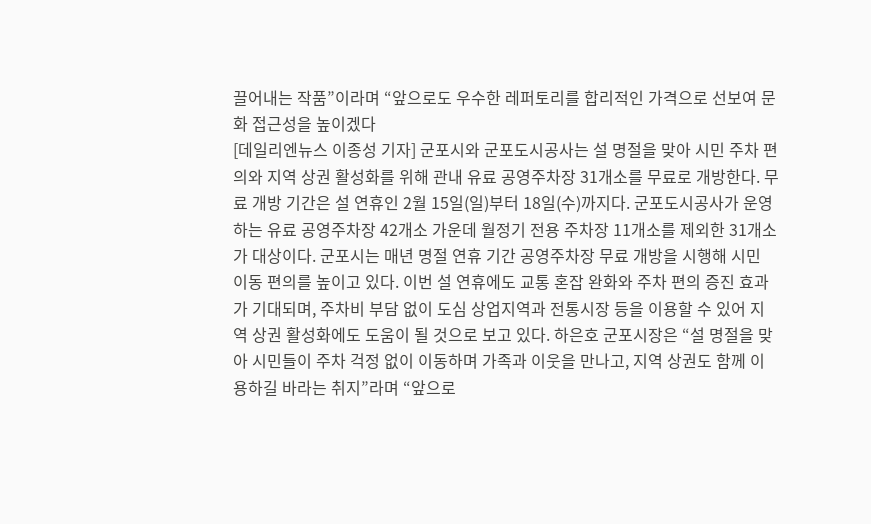끌어내는 작품”이라며 “앞으로도 우수한 레퍼토리를 합리적인 가격으로 선보여 문화 접근성을 높이겠다
[데일리엔뉴스 이종성 기자] 군포시와 군포도시공사는 설 명절을 맞아 시민 주차 편의와 지역 상권 활성화를 위해 관내 유료 공영주차장 31개소를 무료로 개방한다. 무료 개방 기간은 설 연휴인 2월 15일(일)부터 18일(수)까지다. 군포도시공사가 운영하는 유료 공영주차장 42개소 가운데 월정기 전용 주차장 11개소를 제외한 31개소가 대상이다. 군포시는 매년 명절 연휴 기간 공영주차장 무료 개방을 시행해 시민 이동 편의를 높이고 있다. 이번 설 연휴에도 교통 혼잡 완화와 주차 편의 증진 효과가 기대되며, 주차비 부담 없이 도심 상업지역과 전통시장 등을 이용할 수 있어 지역 상권 활성화에도 도움이 될 것으로 보고 있다. 하은호 군포시장은 “설 명절을 맞아 시민들이 주차 걱정 없이 이동하며 가족과 이웃을 만나고, 지역 상권도 함께 이용하길 바라는 취지”라며 “앞으로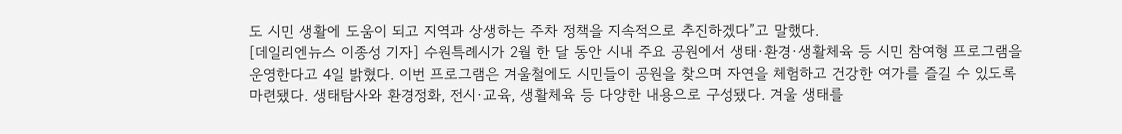도 시민 생활에 도움이 되고 지역과 상생하는 주차 정책을 지속적으로 추진하겠다”고 말했다.
[데일리엔뉴스 이종성 기자] 수원특례시가 2월 한 달 동안 시내 주요 공원에서 생태·환경·생활체육 등 시민 참여형 프로그램을 운영한다고 4일 밝혔다. 이번 프로그램은 겨울철에도 시민들이 공원을 찾으며 자연을 체험하고 건강한 여가를 즐길 수 있도록 마련됐다. 생태탐사와 환경정화, 전시·교육, 생활체육 등 다양한 내용으로 구성됐다. 겨울 생태를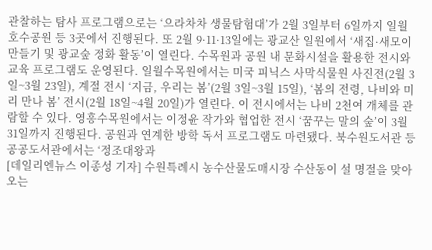관찰하는 탐사 프로그램으로는 ‘으라차차 생물탐험대’가 2월 3일부터 6일까지 일월호수공원 등 3곳에서 진행된다. 또 2월 9·11·13일에는 광교산 일원에서 ‘새집·새모이 만들기 및 광교숲 정화 활동’이 열린다. 수목원과 공원 내 문화시설을 활용한 전시와 교육 프로그램도 운영된다. 일월수목원에서는 미국 피닉스 사막식물원 사진전(2월 3일~3월 23일), 계절 전시 ‘지금, 우리는 봄’(2월 3일~3월 15일), ‘봄의 전령, 나비와 미리 만나 봄’ 전시(2월 18일~4월 20일)가 열린다. 이 전시에서는 나비 2천여 개체를 관람할 수 있다. 영흥수목원에서는 이정윤 작가와 협업한 전시 ‘꿈꾸는 말의 숲’이 3월 31일까지 진행된다. 공원과 연계한 방학 독서 프로그램도 마련됐다. 북수원도서관 등 공공도서관에서는 ‘정조대왕과
[데일리엔뉴스 이종성 기자] 수원특례시 농수산물도매시장 수산동이 설 명절을 맞아 오는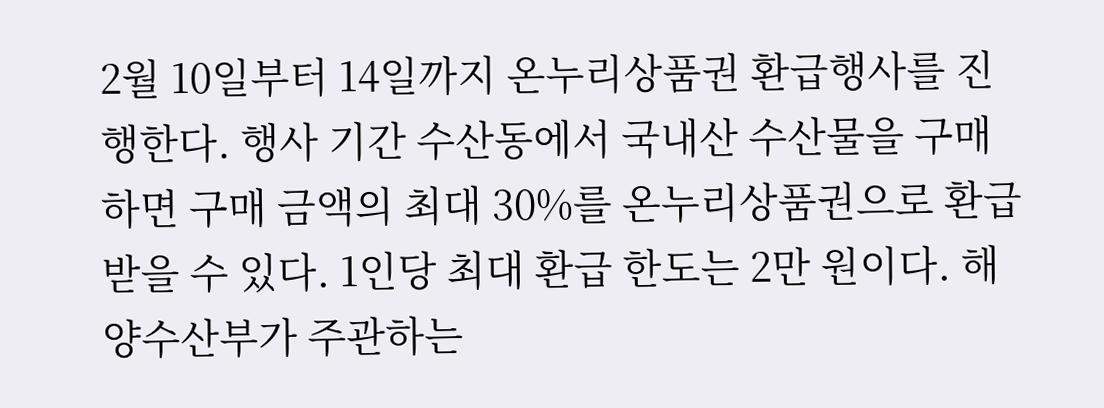2월 10일부터 14일까지 온누리상품권 환급행사를 진행한다. 행사 기간 수산동에서 국내산 수산물을 구매하면 구매 금액의 최대 30%를 온누리상품권으로 환급받을 수 있다. 1인당 최대 환급 한도는 2만 원이다. 해양수산부가 주관하는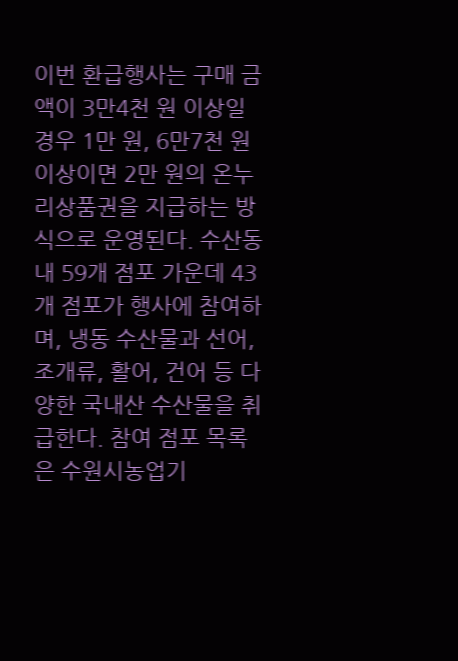이번 환급행사는 구매 금액이 3만4천 원 이상일 경우 1만 원, 6만7천 원 이상이면 2만 원의 온누리상품권을 지급하는 방식으로 운영된다. 수산동 내 59개 점포 가운데 43개 점포가 행사에 참여하며, 냉동 수산물과 선어, 조개류, 활어, 건어 등 다양한 국내산 수산물을 취급한다. 참여 점포 목록은 수원시농업기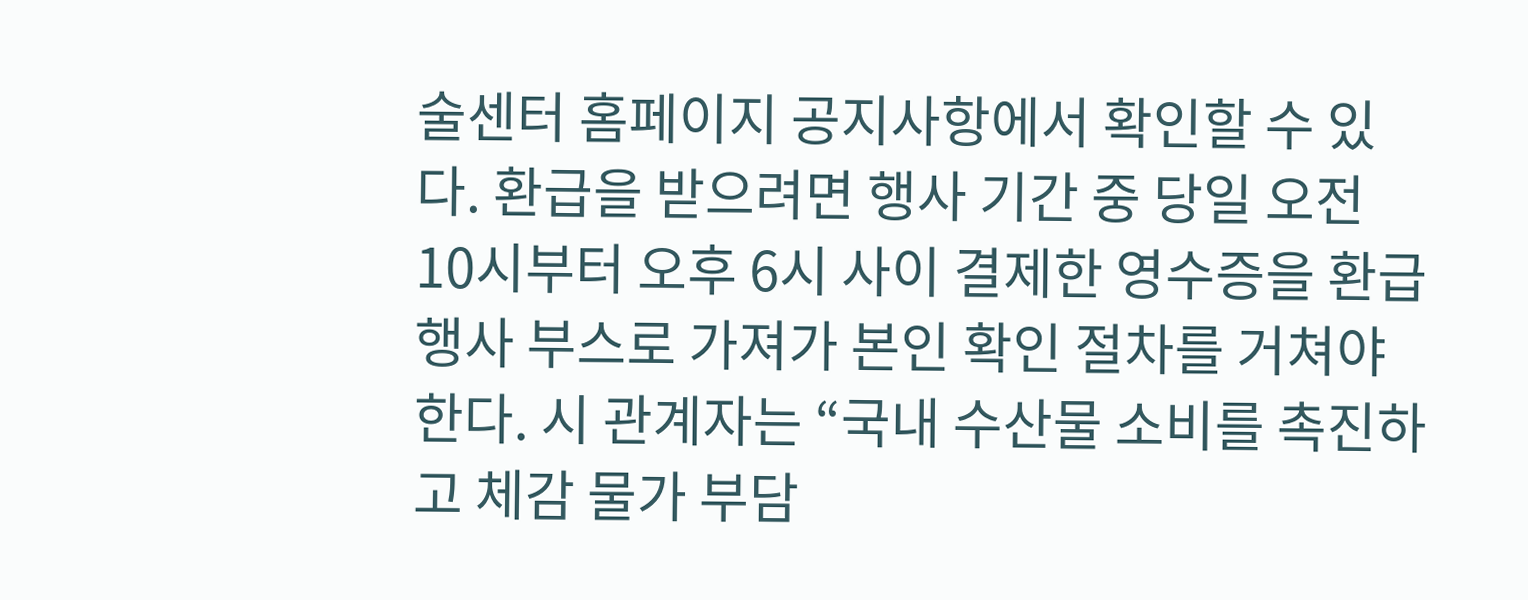술센터 홈페이지 공지사항에서 확인할 수 있다. 환급을 받으려면 행사 기간 중 당일 오전 10시부터 오후 6시 사이 결제한 영수증을 환급행사 부스로 가져가 본인 확인 절차를 거쳐야 한다. 시 관계자는 “국내 수산물 소비를 촉진하고 체감 물가 부담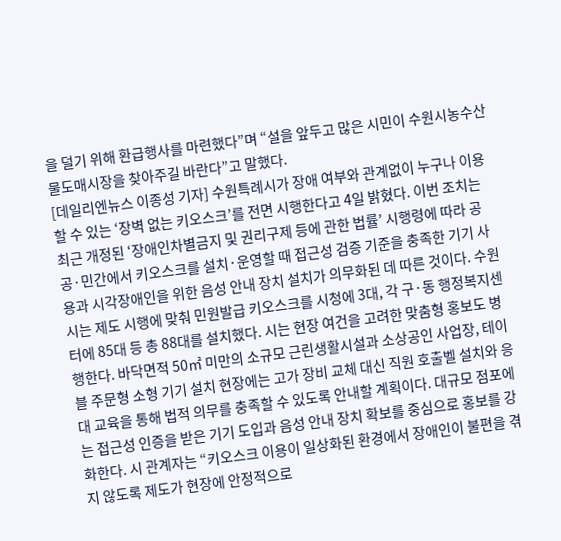을 덜기 위해 환급행사를 마련했다”며 “설을 앞두고 많은 시민이 수원시농수산물도매시장을 찾아주길 바란다”고 말했다.
[데일리엔뉴스 이종성 기자] 수원특례시가 장애 여부와 관계없이 누구나 이용할 수 있는 ‘장벽 없는 키오스크’를 전면 시행한다고 4일 밝혔다. 이번 조치는 최근 개정된 ‘장애인차별금지 및 권리구제 등에 관한 법률’ 시행령에 따라 공공·민간에서 키오스크를 설치·운영할 때 접근성 검증 기준을 충족한 기기 사용과 시각장애인을 위한 음성 안내 장치 설치가 의무화된 데 따른 것이다. 수원시는 제도 시행에 맞춰 민원발급 키오스크를 시청에 3대, 각 구·동 행정복지센터에 85대 등 총 88대를 설치했다. 시는 현장 여건을 고려한 맞춤형 홍보도 병행한다. 바닥면적 50㎡ 미만의 소규모 근린생활시설과 소상공인 사업장, 테이블 주문형 소형 기기 설치 현장에는 고가 장비 교체 대신 직원 호출벨 설치와 응대 교육을 통해 법적 의무를 충족할 수 있도록 안내할 계획이다. 대규모 점포에는 접근성 인증을 받은 기기 도입과 음성 안내 장치 확보를 중심으로 홍보를 강화한다. 시 관계자는 “키오스크 이용이 일상화된 환경에서 장애인이 불편을 겪지 않도록 제도가 현장에 안정적으로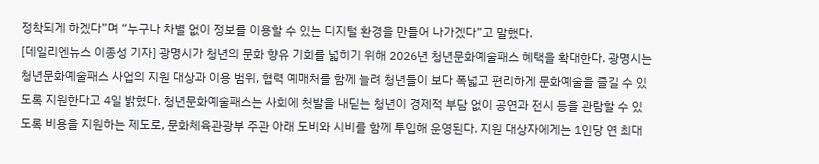정착되게 하겠다”며 “누구나 차별 없이 정보를 이용할 수 있는 디지털 환경을 만들어 나가겠다”고 말했다.
[데일리엔뉴스 이종성 기자] 광명시가 청년의 문화 향유 기회를 넓히기 위해 2026년 청년문화예술패스 혜택을 확대한다. 광명시는 청년문화예술패스 사업의 지원 대상과 이용 범위, 협력 예매처를 함께 늘려 청년들이 보다 폭넓고 편리하게 문화예술을 즐길 수 있도록 지원한다고 4일 밝혔다. 청년문화예술패스는 사회에 첫발을 내딛는 청년이 경제적 부담 없이 공연과 전시 등을 관람할 수 있도록 비용을 지원하는 제도로, 문화체육관광부 주관 아래 도비와 시비를 함께 투입해 운영된다. 지원 대상자에게는 1인당 연 최대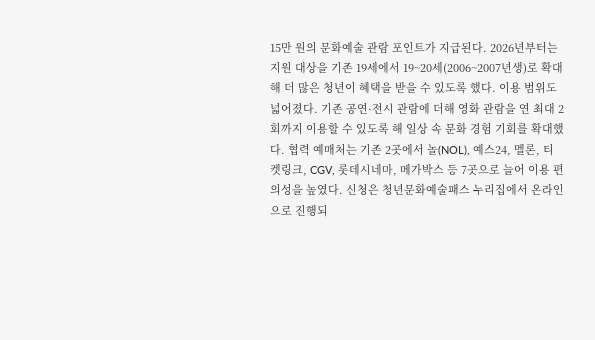15만 원의 문화예술 관람 포인트가 지급된다. 2026년부터는 지원 대상을 기존 19세에서 19~20세(2006~2007년생)로 확대해 더 많은 청년이 혜택을 받을 수 있도록 했다. 이용 범위도 넓어졌다. 기존 공연·전시 관람에 더해 영화 관람을 연 최대 2회까지 이용할 수 있도록 해 일상 속 문화 경험 기회를 확대했다. 협력 예매처는 기존 2곳에서 놀(NOL), 예스24, 멜론, 티켓링크, CGV, 롯데시네마, 메가박스 등 7곳으로 늘어 이용 편의성을 높였다. 신청은 청년문화예술패스 누리집에서 온라인으로 진행되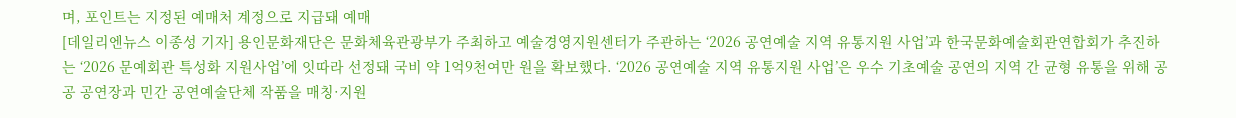며, 포인트는 지정된 예매처 계정으로 지급돼 예매
[데일리엔뉴스 이종성 기자] 용인문화재단은 문화체육관광부가 주최하고 예술경영지원센터가 주관하는 ‘2026 공연예술 지역 유통지원 사업’과 한국문화예술회관연합회가 추진하는 ‘2026 문예회관 특성화 지원사업’에 잇따라 선정돼 국비 약 1억9천여만 원을 확보했다. ‘2026 공연예술 지역 유통지원 사업’은 우수 기초예술 공연의 지역 간 균형 유통을 위해 공공 공연장과 민간 공연예술단체 작품을 매칭·지원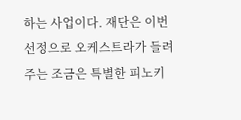하는 사업이다. 재단은 이번 선정으로 오케스트라가 들려주는 조금은 특별한 피노키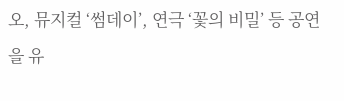오, 뮤지컬 ‘썸데이’, 연극 ‘꽃의 비밀’ 등 공연을 유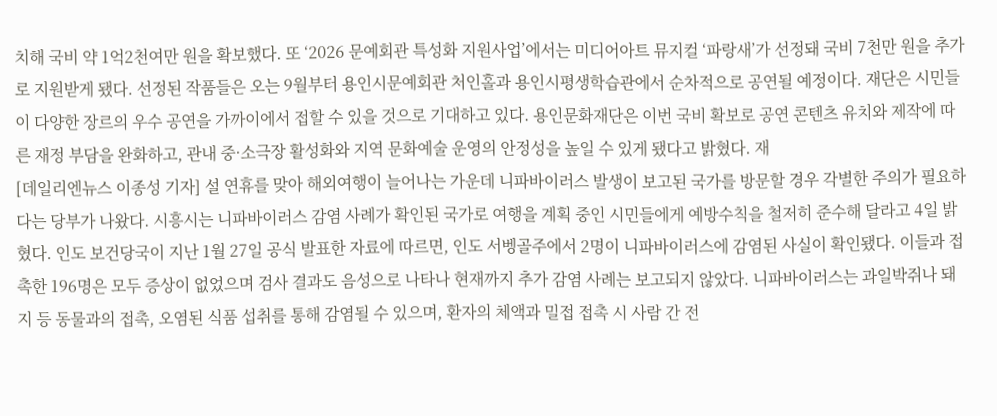치해 국비 약 1억2천여만 원을 확보했다. 또 ‘2026 문예회관 특성화 지원사업’에서는 미디어아트 뮤지컬 ‘파랑새’가 선정돼 국비 7천만 원을 추가로 지원받게 됐다. 선정된 작품들은 오는 9월부터 용인시문예회관 처인홀과 용인시평생학습관에서 순차적으로 공연될 예정이다. 재단은 시민들이 다양한 장르의 우수 공연을 가까이에서 접할 수 있을 것으로 기대하고 있다. 용인문화재단은 이번 국비 확보로 공연 콘텐츠 유치와 제작에 따른 재정 부담을 완화하고, 관내 중·소극장 활성화와 지역 문화예술 운영의 안정성을 높일 수 있게 됐다고 밝혔다. 재
[데일리엔뉴스 이종성 기자] 설 연휴를 맞아 해외여행이 늘어나는 가운데 니파바이러스 발생이 보고된 국가를 방문할 경우 각별한 주의가 필요하다는 당부가 나왔다. 시흥시는 니파바이러스 감염 사례가 확인된 국가로 여행을 계획 중인 시민들에게 예방수칙을 철저히 준수해 달라고 4일 밝혔다. 인도 보건당국이 지난 1월 27일 공식 발표한 자료에 따르면, 인도 서벵골주에서 2명이 니파바이러스에 감염된 사실이 확인됐다. 이들과 접촉한 196명은 모두 증상이 없었으며 검사 결과도 음성으로 나타나 현재까지 추가 감염 사례는 보고되지 않았다. 니파바이러스는 과일박쥐나 돼지 등 동물과의 접촉, 오염된 식품 섭취를 통해 감염될 수 있으며, 환자의 체액과 밀접 접촉 시 사람 간 전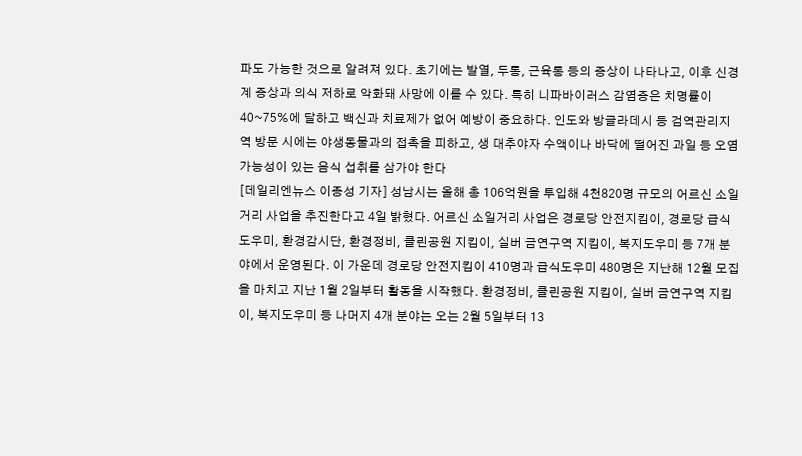파도 가능한 것으로 알려져 있다. 초기에는 발열, 두통, 근육통 등의 증상이 나타나고, 이후 신경계 증상과 의식 저하로 악화돼 사망에 이를 수 있다. 특히 니파바이러스 감염증은 치명률이 40~75%에 달하고 백신과 치료제가 없어 예방이 중요하다. 인도와 방글라데시 등 검역관리지역 방문 시에는 야생동물과의 접촉을 피하고, 생 대추야자 수액이나 바닥에 떨어진 과일 등 오염 가능성이 있는 음식 섭취를 삼가야 한다
[데일리엔뉴스 이종성 기자] 성남시는 올해 총 106억원을 투입해 4천820명 규모의 어르신 소일거리 사업을 추진한다고 4일 밝혔다. 어르신 소일거리 사업은 경로당 안전지킴이, 경로당 급식도우미, 환경감시단, 환경정비, 클린공원 지킴이, 실버 금연구역 지킴이, 복지도우미 등 7개 분야에서 운영된다. 이 가운데 경로당 안전지킴이 410명과 급식도우미 480명은 지난해 12월 모집을 마치고 지난 1월 2일부터 활동을 시작했다. 환경정비, 클린공원 지킴이, 실버 금연구역 지킴이, 복지도우미 등 나머지 4개 분야는 오는 2월 5일부터 13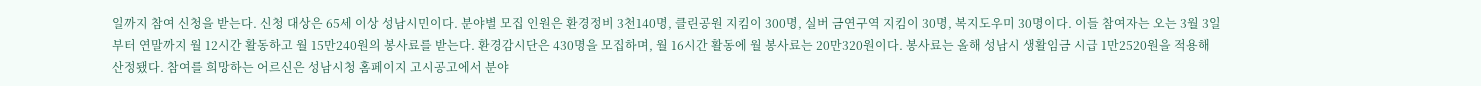일까지 참여 신청을 받는다. 신청 대상은 65세 이상 성남시민이다. 분야별 모집 인원은 환경정비 3천140명, 클린공원 지킴이 300명, 실버 금연구역 지킴이 30명, 복지도우미 30명이다. 이들 참여자는 오는 3월 3일부터 연말까지 월 12시간 활동하고 월 15만240원의 봉사료를 받는다. 환경감시단은 430명을 모집하며, 월 16시간 활동에 월 봉사료는 20만320원이다. 봉사료는 올해 성남시 생활임금 시급 1만2520원을 적용해 산정됐다. 참여를 희망하는 어르신은 성남시청 홈페이지 고시공고에서 분야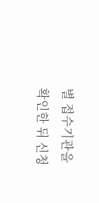별 접수기관을 확인한 뒤 신청